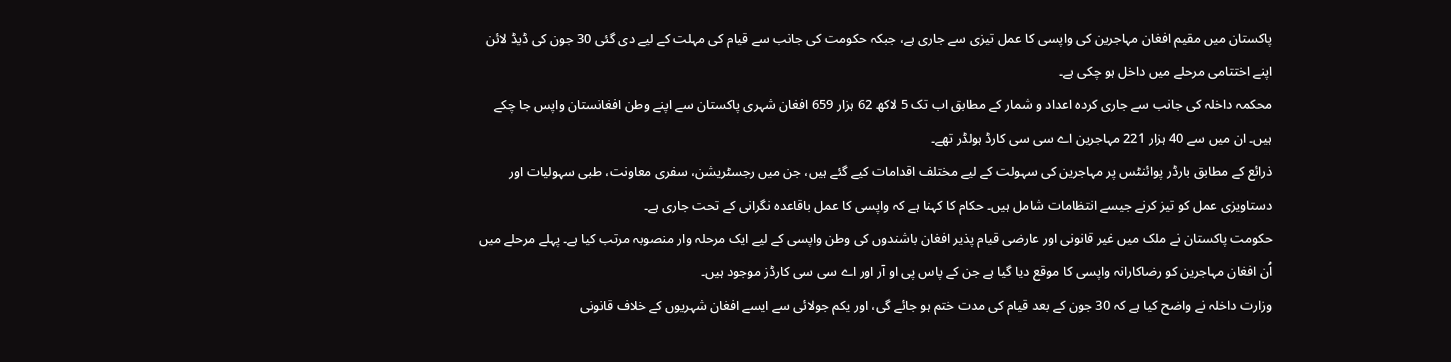پاکستان میں مقیم افغان مہاجرین کی واپسی کا عمل تیزی سے جاری ہے، جبکہ حکومت کی جانب سے قیام کی مہلت کے لیے دی گئی 30 جون کی ڈیڈ لائن اپنے اختتامی مرحلے میں داخل ہو چکی ہے۔
محکمہ داخلہ کی جانب سے جاری کردہ اعداد و شمار کے مطابق اب تک 5 لاکھ 62 ہزار 659 افغان شہری پاکستان سے اپنے وطن افغانستان واپس جا چکے ہیں۔ ان میں سے 40 ہزار 221 مہاجرین اے سی سی کارڈ ہولڈر تھے۔
ذرائع کے مطابق بارڈر پوائنٹس پر مہاجرین کی سہولت کے لیے مختلف اقدامات کیے گئے ہیں، جن میں رجسٹریشن، سفری معاونت، طبی سہولیات اور دستاویزی عمل کو تیز کرنے جیسے انتظامات شامل ہیں۔ حکام کا کہنا ہے کہ واپسی کا عمل باقاعدہ نگرانی کے تحت جاری ہے۔
حکومت پاکستان نے ملک میں غیر قانونی اور عارضی قیام پذیر افغان باشندوں کی وطن واپسی کے لیے ایک مرحلہ وار منصوبہ مرتب کیا ہے۔ پہلے مرحلے میں اُن افغان مہاجرین کو رضاکارانہ واپسی کا موقع دیا گیا ہے جن کے پاس پی او آر اور اے سی سی کارڈز موجود ہیں۔
وزارت داخلہ نے واضح کیا ہے کہ 30 جون کے بعد قیام کی مدت ختم ہو جائے گی، اور یکم جولائی سے ایسے افغان شہریوں کے خلاف قانونی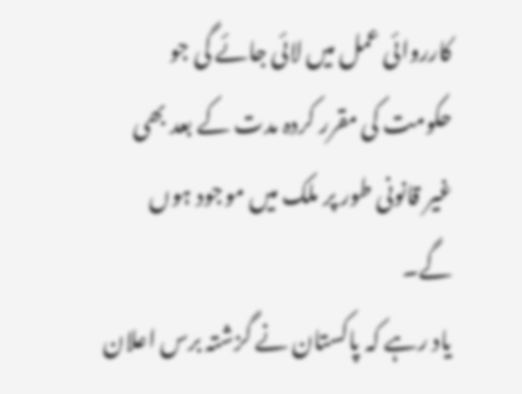کارروائی عمل میں لائی جائے گی جو حکومت کی مقرر کردہ مدت کے بعد بھی غیر قانونی طور پر ملک میں موجود ہوں گے۔
یاد رہے کہ پاکستان نے گزشتہ برس اعلان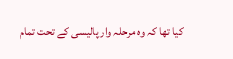کیا تھا کہ وہ مرحلہ وار پالیسی کے تحت تمام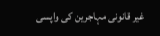غیر قانونی مہاجرین کی واپسی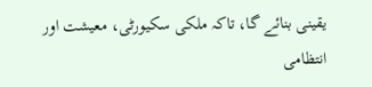یقینی بنائے گا، تاکہ ملکی سکیورٹی، معیشت اور انتظامی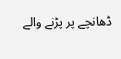ڈھانچے پر پڑنے والے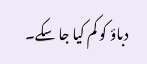دباؤ کو کم کیا جا سکے۔